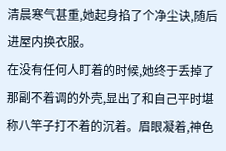清晨寒气甚重,她起身掐了个净尘诀,随后进屋内换衣服。
在没有任何人盯着的时候,她终于丢掉了那副不着调的外壳,显出了和自己平时堪称八竿子打不着的沉着。眉眼凝着,神色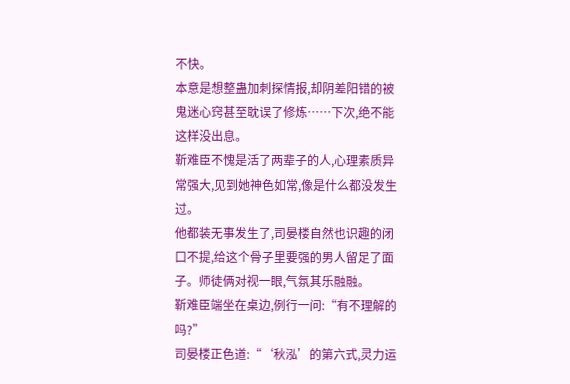不快。
本意是想整蛊加刺探情报,却阴差阳错的被鬼迷心窍甚至耽误了修炼……下次,绝不能这样没出息。
靳难臣不愧是活了两辈子的人,心理素质异常强大,见到她神色如常,像是什么都没发生过。
他都装无事发生了,司晏楼自然也识趣的闭口不提,给这个骨子里要强的男人留足了面子。师徒俩对视一眼,气氛其乐融融。
靳难臣端坐在桌边,例行一问:“有不理解的吗?”
司晏楼正色道:“‘秋泓’的第六式,灵力运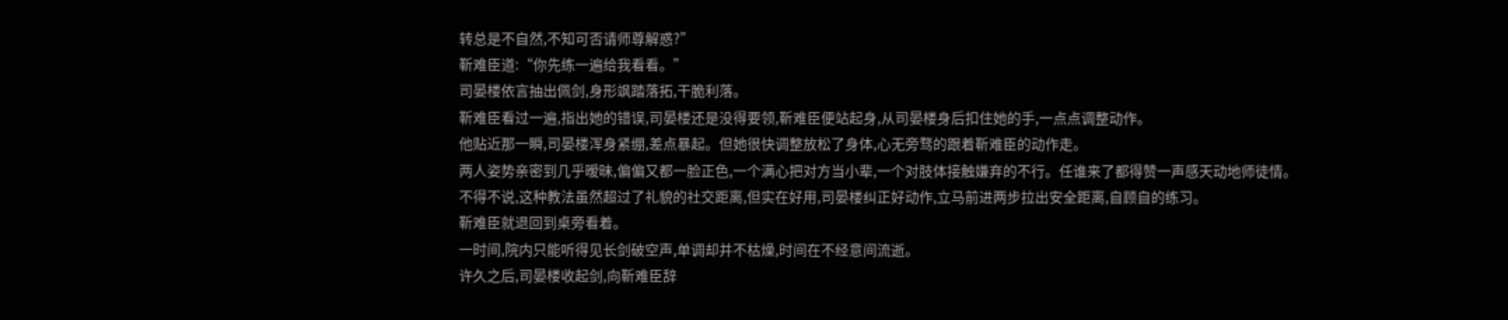转总是不自然,不知可否请师尊解惑?”
靳难臣道:“你先练一遍给我看看。”
司晏楼依言抽出佩剑,身形飒踏落拓,干脆利落。
靳难臣看过一遍,指出她的错误,司晏楼还是没得要领,靳难臣便站起身,从司晏楼身后扣住她的手,一点点调整动作。
他贴近那一瞬,司晏楼浑身紧绷,差点暴起。但她很快调整放松了身体,心无旁骛的跟着靳难臣的动作走。
两人姿势亲密到几乎暧昧,偏偏又都一脸正色,一个满心把对方当小辈,一个对肢体接触嫌弃的不行。任谁来了都得赞一声感天动地师徒情。
不得不说,这种教法虽然超过了礼貌的社交距离,但实在好用,司晏楼纠正好动作,立马前进两步拉出安全距离,自顾自的练习。
靳难臣就退回到桌旁看着。
一时间,院内只能听得见长剑破空声,单调却并不枯燥,时间在不经意间流逝。
许久之后,司晏楼收起剑,向靳难臣辞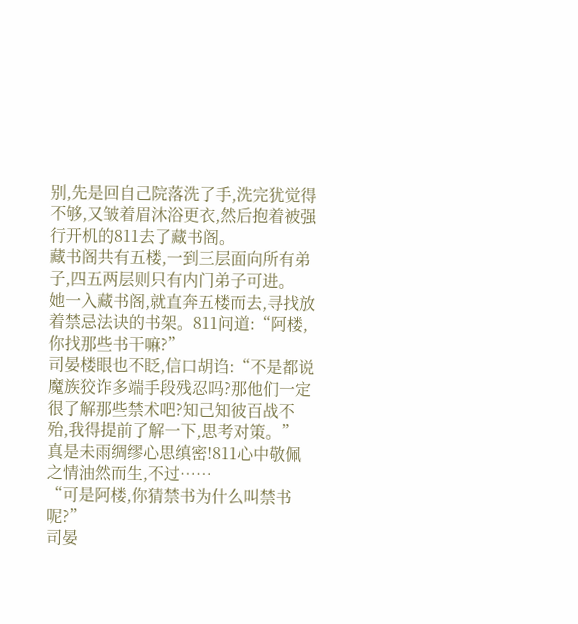别,先是回自己院落洗了手,洗完犹觉得不够,又皱着眉沐浴更衣,然后抱着被强行开机的811去了藏书阁。
藏书阁共有五楼,一到三层面向所有弟子,四五两层则只有内门弟子可进。
她一入藏书阁,就直奔五楼而去,寻找放着禁忌法诀的书架。811问道:“阿楼,你找那些书干嘛?”
司晏楼眼也不眨,信口胡诌:“不是都说魔族狡诈多端手段残忍吗?那他们一定很了解那些禁术吧?知己知彼百战不殆,我得提前了解一下,思考对策。”
真是未雨绸缪心思缜密!811心中敬佩之情油然而生,不过……
“可是阿楼,你猜禁书为什么叫禁书呢?”
司晏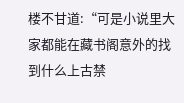楼不甘道:“可是小说里大家都能在藏书阁意外的找到什么上古禁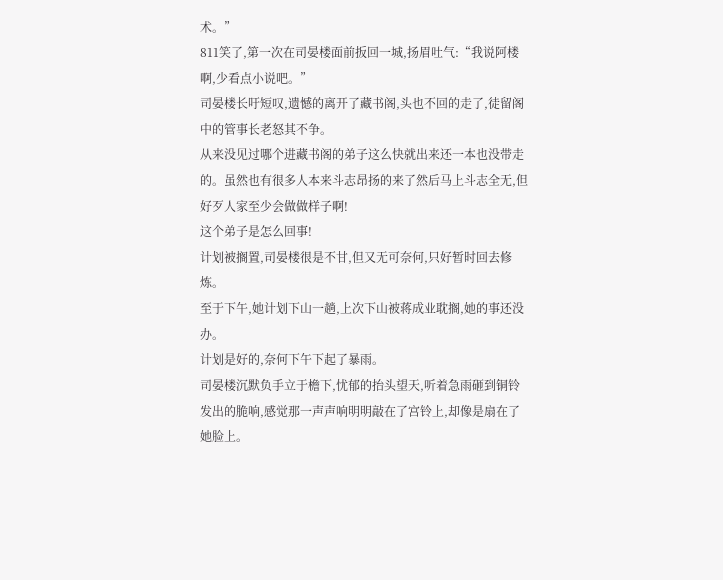术。”
811笑了,第一次在司晏楼面前扳回一城,扬眉吐气:“我说阿楼啊,少看点小说吧。”
司晏楼长吁短叹,遗憾的离开了藏书阁,头也不回的走了,徒留阁中的管事长老怒其不争。
从来没见过哪个进藏书阁的弟子这么快就出来还一本也没带走的。虽然也有很多人本来斗志昂扬的来了然后马上斗志全无,但好歹人家至少会做做样子啊!
这个弟子是怎么回事!
计划被搁置,司晏楼很是不甘,但又无可奈何,只好暂时回去修炼。
至于下午,她计划下山一趟,上次下山被蒋成业耽搁,她的事还没办。
计划是好的,奈何下午下起了暴雨。
司晏楼沉默负手立于檐下,忧郁的抬头望天,听着急雨砸到铜铃发出的脆响,感觉那一声声响明明敲在了宫铃上,却像是扇在了她脸上。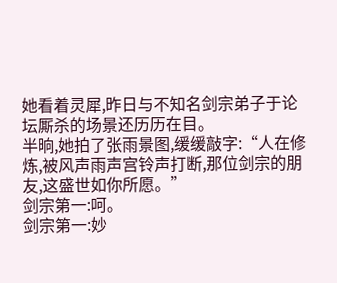她看着灵犀,昨日与不知名剑宗弟子于论坛厮杀的场景还历历在目。
半晌,她拍了张雨景图,缓缓敲字:“人在修炼,被风声雨声宫铃声打断,那位剑宗的朋友,这盛世如你所愿。”
剑宗第一:呵。
剑宗第一:妙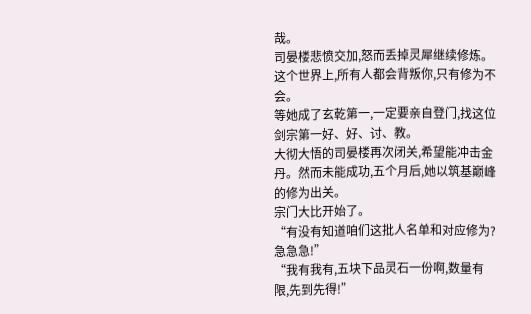哉。
司晏楼悲愤交加,怒而丢掉灵犀继续修炼。这个世界上,所有人都会背叛你,只有修为不会。
等她成了玄乾第一,一定要亲自登门,找这位剑宗第一好、好、讨、教。
大彻大悟的司晏楼再次闭关,希望能冲击金丹。然而未能成功,五个月后,她以筑基巅峰的修为出关。
宗门大比开始了。
“有没有知道咱们这批人名单和对应修为?急急急!”
“我有我有,五块下品灵石一份啊,数量有限,先到先得!”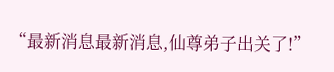“最新消息最新消息,仙尊弟子出关了!”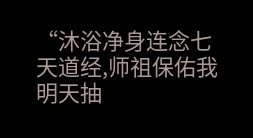“沐浴净身连念七天道经,师祖保佑我明天抽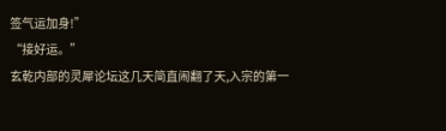签气运加身!”
“接好运。”
玄乾内部的灵犀论坛这几天简直闹翻了天,入宗的第一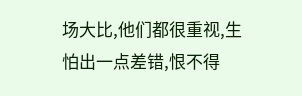场大比,他们都很重视,生怕出一点差错,恨不得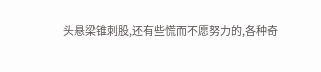头悬梁锥刺股,还有些慌而不愿努力的,各种奇